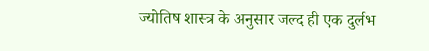ज्योतिष शास्त्र के अनुसार जल्द ही एक दुर्लभ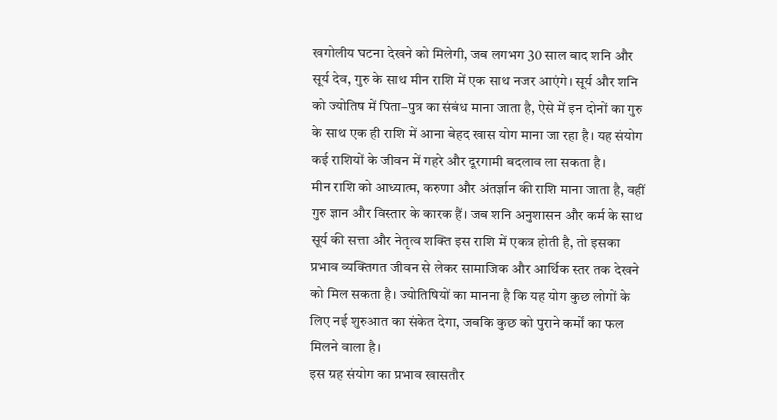खगोलीय घटना देखने को मिलेगी, जब लगभग 30 साल बाद शनि और सूर्य देव, गुरु के साथ मीन राशि में एक साथ नजर आएंगे। सूर्य और शनि को ज्योतिष में पिता–पुत्र का संबंध माना जाता है, ऐसे में इन दोनों का गुरु के साथ एक ही राशि में आना बेहद खास योग माना जा रहा है। यह संयोग कई राशियों के जीवन में गहरे और दूरगामी बदलाव ला सकता है।
मीन राशि को आध्यात्म, करुणा और अंतर्ज्ञान की राशि माना जाता है, वहीं गुरु ज्ञान और विस्तार के कारक हैं। जब शनि अनुशासन और कर्म के साथ सूर्य की सत्ता और नेतृत्व शक्ति इस राशि में एकत्र होती है, तो इसका प्रभाव व्यक्तिगत जीवन से लेकर सामाजिक और आर्थिक स्तर तक देखने को मिल सकता है। ज्योतिषियों का मानना है कि यह योग कुछ लोगों के लिए नई शुरुआत का संकेत देगा, जबकि कुछ को पुराने कर्मों का फल मिलने वाला है।
इस ग्रह संयोग का प्रभाव खासतौर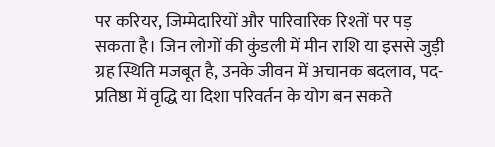पर करियर, जिम्मेदारियों और पारिवारिक रिश्तों पर पड़ सकता है। जिन लोगों की कुंडली में मीन राशि या इससे जुड़ी ग्रह स्थिति मजबूत है, उनके जीवन में अचानक बदलाव, पद-प्रतिष्ठा में वृद्धि या दिशा परिवर्तन के योग बन सकते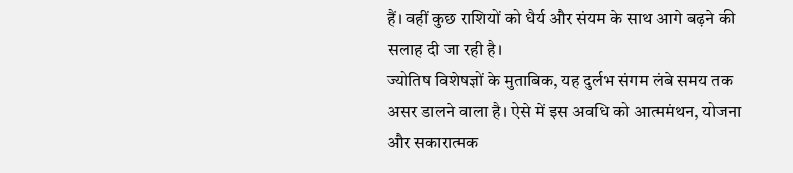हैं। वहीं कुछ राशियों को धैर्य और संयम के साथ आगे बढ़ने की सलाह दी जा रही है।
ज्योतिष विशेषज्ञों के मुताबिक, यह दुर्लभ संगम लंबे समय तक असर डालने वाला है। ऐसे में इस अवधि को आत्ममंथन, योजना और सकारात्मक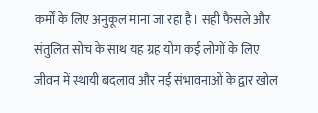कर्मों के लिए अनुकूल माना जा रहा है। सही फैसले और संतुलित सोच के साथ यह ग्रह योग कई लोगों के लिए जीवन में स्थायी बदलाव और नई संभावनाओं के द्वार खोल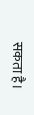सकता है।